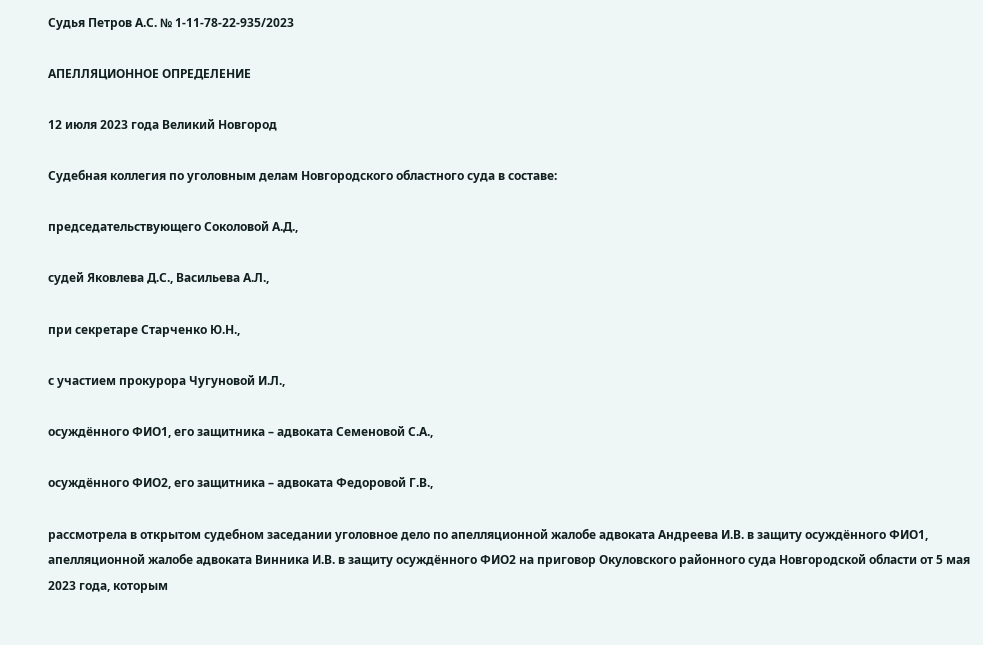Судья Петров А.С. № 1-11-78-22-935/2023

АПЕЛЛЯЦИОННОЕ ОПРЕДЕЛЕНИЕ

12 июля 2023 года Великий Новгород

Судебная коллегия по уголовным делам Новгородского областного суда в составе:

председательствующего Соколовой А.Д.,

судей Яковлева Д.С., Васильева А.Л.,

при секретаре Старченко Ю.Н.,

с участием прокурора Чугуновой И.Л.,

осуждённого ФИО1, его защитника – адвоката Семеновой С.А.,

осуждённого ФИО2, его защитника – адвоката Федоровой Г.В.,

рассмотрела в открытом судебном заседании уголовное дело по апелляционной жалобе адвоката Андреева И.В. в защиту осуждённого ФИО1, апелляционной жалобе адвоката Винника И.В. в защиту осуждённого ФИО2 на приговор Окуловского районного суда Новгородской области от 5 мая 2023 года, которым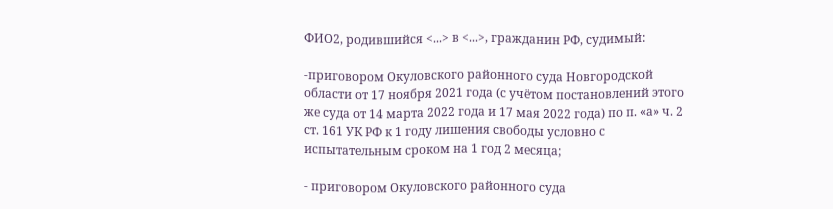ФИО2, родившийся <...> в <...>, гражданин РФ, судимый:

-приговором Окуловского районного суда Новгородской области от 17 ноября 2021 года (с учётом постановлений этого же суда от 14 марта 2022 года и 17 мая 2022 года) по п. «а» ч. 2 ст. 161 УК РФ к 1 году лишения свободы условно с испытательным сроком на 1 год 2 месяца;

- приговором Окуловского районного суда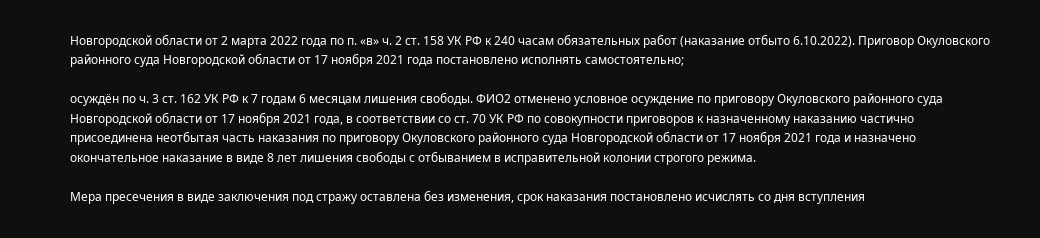Новгородской области от 2 марта 2022 года по п. «в» ч. 2 ст. 158 УК РФ к 240 часам обязательных работ (наказание отбыто 6.10.2022). Приговор Окуловского районного суда Новгородской области от 17 ноября 2021 года постановлено исполнять самостоятельно;

осуждён по ч. 3 ст. 162 УК РФ к 7 годам 6 месяцам лишения свободы. ФИО2 отменено условное осуждение по приговору Окуловского районного суда Новгородской области от 17 ноября 2021 года, в соответствии со ст. 70 УК РФ по совокупности приговоров к назначенному наказанию частично присоединена неотбытая часть наказания по приговору Окуловского районного суда Новгородской области от 17 ноября 2021 года и назначено окончательное наказание в виде 8 лет лишения свободы с отбыванием в исправительной колонии строгого режима.

Мера пресечения в виде заключения под стражу оставлена без изменения, срок наказания постановлено исчислять со дня вступления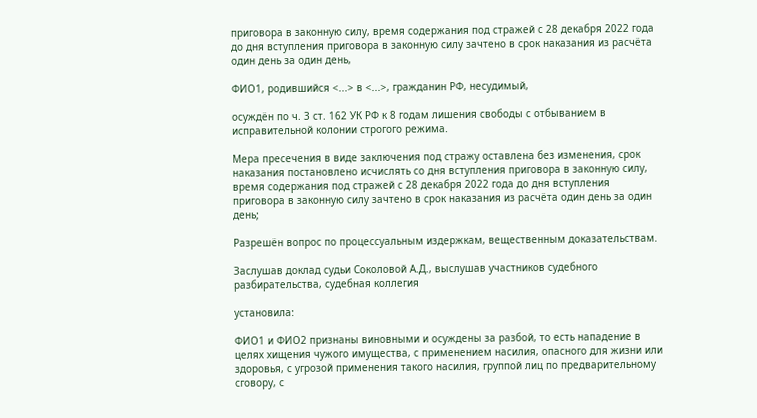приговора в законную силу, время содержания под стражей с 28 декабря 2022 года до дня вступления приговора в законную силу зачтено в срок наказания из расчёта один день за один день,

ФИО1, родившийся <...> в <...>, гражданин РФ, несудимый,

осуждён по ч. 3 ст. 162 УК РФ к 8 годам лишения свободы с отбыванием в исправительной колонии строгого режима.

Мера пресечения в виде заключения под стражу оставлена без изменения, срок наказания постановлено исчислять со дня вступления приговора в законную силу, время содержания под стражей с 28 декабря 2022 года до дня вступления приговора в законную силу зачтено в срок наказания из расчёта один день за один день;

Разрешён вопрос по процессуальным издержкам, вещественным доказательствам.

Заслушав доклад судьи Соколовой А.Д., выслушав участников судебного разбирательства, судебная коллегия

установила:

ФИО1 и ФИО2 признаны виновными и осуждены за разбой, то есть нападение в целях хищения чужого имущества, с применением насилия, опасного для жизни или здоровья, с угрозой применения такого насилия, группой лиц по предварительному сговору, с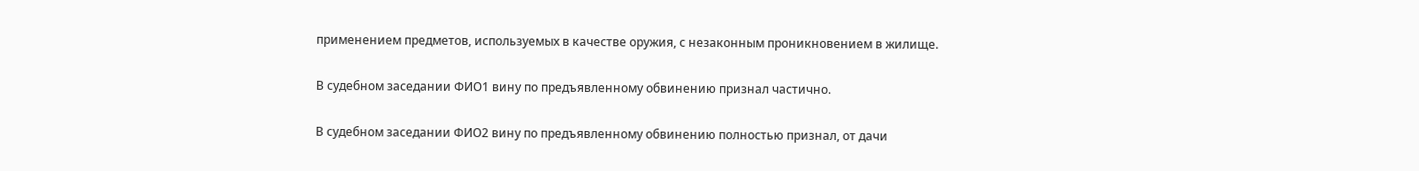применением предметов, используемых в качестве оружия, с незаконным проникновением в жилище.

В судебном заседании ФИО1 вину по предъявленному обвинению признал частично.

В судебном заседании ФИО2 вину по предъявленному обвинению полностью признал, от дачи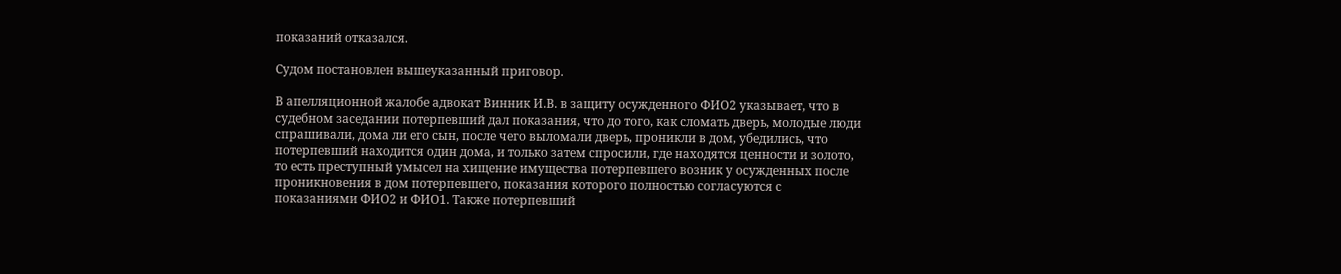показаний отказался.

Судом постановлен вышеуказанный приговор.

В апелляционной жалобе адвокат Винник И.В. в защиту осужденного ФИО2 указывает, что в судебном заседании потерпевший дал показания, что до того, как сломать дверь, молодые люди спрашивали, дома ли его сын, после чего выломали дверь, проникли в дом, убедились, что потерпевший находится один дома, и только затем спросили, где находятся ценности и золото, то есть преступный умысел на хищение имущества потерпевшего возник у осужденных после проникновения в дом потерпевшего, показания которого полностью согласуются с показаниями ФИО2 и ФИО1. Также потерпевший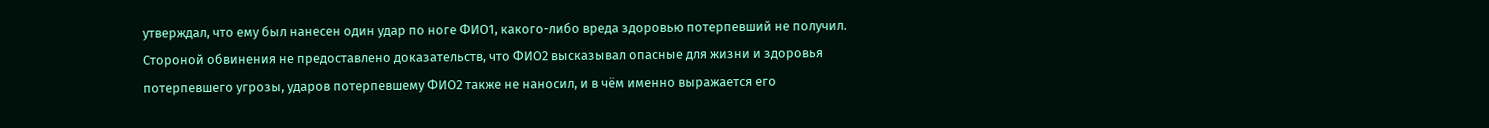утверждал, что ему был нанесен один удар по ноге ФИО1, какого-либо вреда здоровью потерпевший не получил. Стороной обвинения не предоставлено доказательств, что ФИО2 высказывал опасные для жизни и здоровья потерпевшего угрозы, ударов потерпевшему ФИО2 также не наносил, и в чём именно выражается его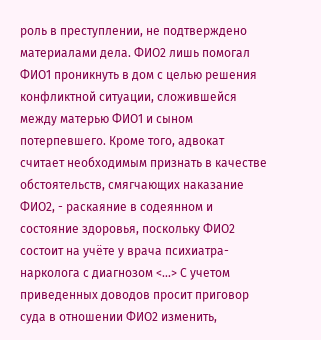роль в преступлении, не подтверждено материалами дела. ФИО2 лишь помогал ФИО1 проникнуть в дом с целью решения конфликтной ситуации, сложившейся между матерью ФИО1 и сыном потерпевшего. Кроме того, адвокат считает необходимым признать в качестве обстоятельств, смягчающих наказание ФИО2, - раскаяние в содеянном и состояние здоровья, поскольку ФИО2 состоит на учёте у врача психиатра-нарколога с диагнозом <...> С учетом приведенных доводов просит приговор суда в отношении ФИО2 изменить,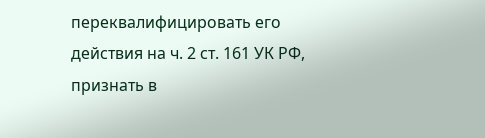переквалифицировать его действия на ч. 2 ст. 161 УК РФ, признать в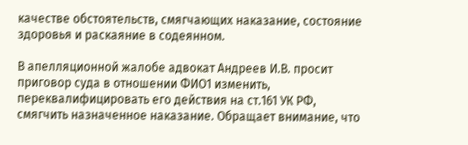качестве обстоятельств, смягчающих наказание, состояние здоровья и раскаяние в содеянном.

В апелляционной жалобе адвокат Андреев И.В. просит приговор суда в отношении ФИО1 изменить, переквалифицировать его действия на ст.161 УК РФ, смягчить назначенное наказание. Обращает внимание, что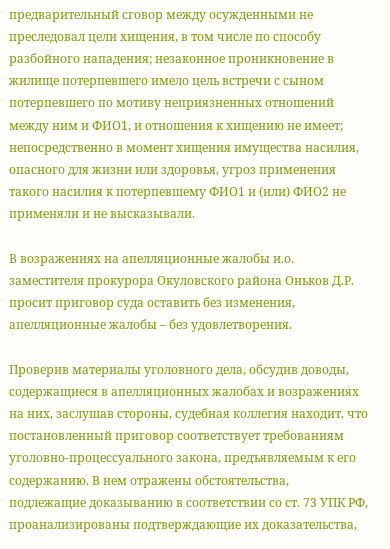предварительный сговор между осужденными не преследовал цели хищения, в том числе по способу разбойного нападения; незаконное проникновение в жилище потерпевшего имело цель встречи с сыном потерпевшего по мотиву неприязненных отношений между ним и ФИО1, и отношения к хищению не имеет; непосредственно в момент хищения имущества насилия, опасного для жизни или здоровья, угроз применения такого насилия к потерпевшему ФИО1 и (или) ФИО2 не применяли и не высказывали.

В возражениях на апелляционные жалобы и.о. заместителя прокурора Окуловского района Оньков Д.Р. просит приговор суда оставить без изменения, апелляционные жалобы – без удовлетворения.

Проверив материалы уголовного дела, обсудив доводы, содержащиеся в апелляционных жалобах и возражениях на них, заслушав стороны, судебная коллегия находит, что постановленный приговор соответствует требованиям уголовно-процессуального закона, предъявляемым к его содержанию. В нем отражены обстоятельства, подлежащие доказыванию в соответствии со ст. 73 УПК РФ, проанализированы подтверждающие их доказательства,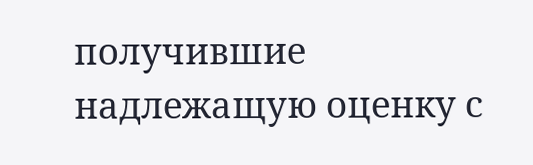получившие надлежащую оценку с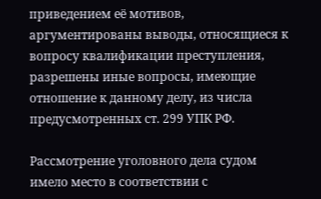приведением её мотивов, аргументированы выводы, относящиеся к вопросу квалификации преступления, разрешены иные вопросы, имеющие отношение к данному делу, из числа предусмотренных ст. 299 УПК РФ.

Рассмотрение уголовного дела судом имело место в соответствии с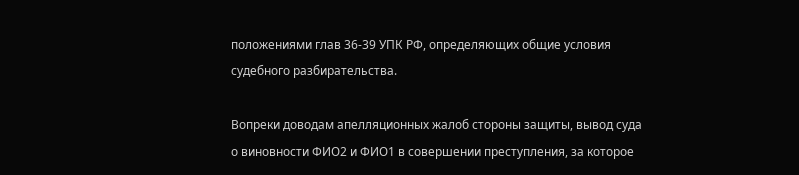положениями глав 36-39 УПК РФ, определяющих общие условия судебного разбирательства.

Вопреки доводам апелляционных жалоб стороны защиты, вывод суда о виновности ФИО2 и ФИО1 в совершении преступления, за которое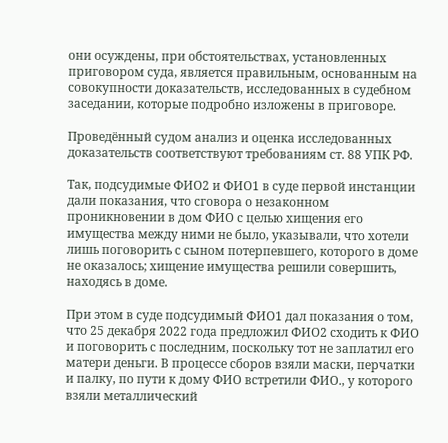они осуждены, при обстоятельствах, установленных приговором суда, является правильным, основанным на совокупности доказательств, исследованных в судебном заседании, которые подробно изложены в приговоре.

Проведённый судом анализ и оценка исследованных доказательств соответствуют требованиям ст. 88 УПК РФ.

Так, подсудимые ФИО2 и ФИО1 в суде первой инстанции дали показания, что сговора о незаконном проникновении в дом ФИО с целью хищения его имущества между ними не было, указывали, что хотели лишь поговорить с сыном потерпевшего, которого в доме не оказалось; хищение имущества решили совершить, находясь в доме.

При этом в суде подсудимый ФИО1 дал показания о том, что 25 декабря 2022 года предложил ФИО2 сходить к ФИО и поговорить с последним, поскольку тот не заплатил его матери деньги. В процессе сборов взяли маски, перчатки и палку, по пути к дому ФИО встретили ФИО., у которого взяли металлический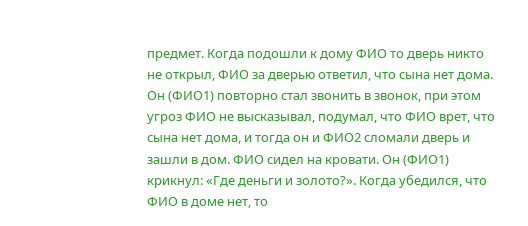предмет. Когда подошли к дому ФИО то дверь никто не открыл, ФИО за дверью ответил, что сына нет дома. Он (ФИО1) повторно стал звонить в звонок, при этом угроз ФИО не высказывал, подумал, что ФИО врет, что сына нет дома, и тогда он и ФИО2 сломали дверь и зашли в дом. ФИО сидел на кровати. Он (ФИО1) крикнул: «Где деньги и золото?». Когда убедился, что ФИО в доме нет, то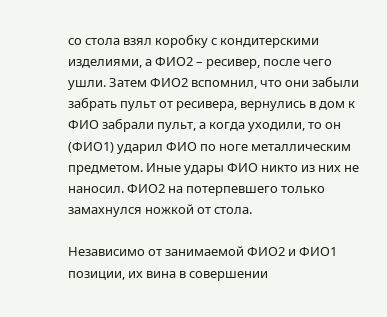со стола взял коробку с кондитерскими изделиями, а ФИО2 – ресивер, после чего ушли. Затем ФИО2 вспомнил, что они забыли забрать пульт от ресивера, вернулись в дом к ФИО забрали пульт, а когда уходили, то он (ФИО1) ударил ФИО по ноге металлическим предметом. Иные удары ФИО никто из них не наносил. ФИО2 на потерпевшего только замахнулся ножкой от стола.

Независимо от занимаемой ФИО2 и ФИО1 позиции, их вина в совершении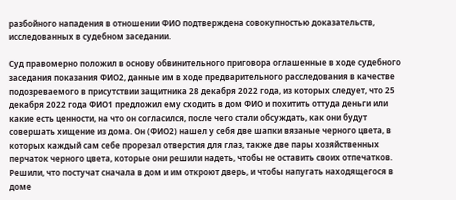разбойного нападения в отношении ФИО подтверждена совокупностью доказательств, исследованных в судебном заседании.

Суд правомерно положил в основу обвинительного приговора оглашенные в ходе судебного заседания показания ФИО2, данные им в ходе предварительного расследования в качестве подозреваемого в присутствии защитника 28 декабря 2022 года, из которых следует, что 25 декабря 2022 года ФИО1 предложил ему сходить в дом ФИО и похитить оттуда деньги или какие есть ценности, на что он согласился, после чего стали обсуждать, как они будут совершать хищение из дома. Он (ФИО2) нашел у себя две шапки вязаные черного цвета, в которых каждый сам себе прорезал отверстия для глаз, также две пары хозяйственных перчаток черного цвета, которые они решили надеть, чтобы не оставить своих отпечатков. Решили, что постучат сначала в дом и им откроют дверь, и чтобы напугать находящегося в доме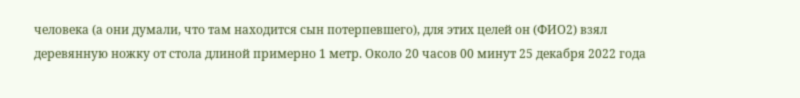человека (а они думали, что там находится сын потерпевшего), для этих целей он (ФИО2) взял деревянную ножку от стола длиной примерно 1 метр. Около 20 часов 00 минут 25 декабря 2022 года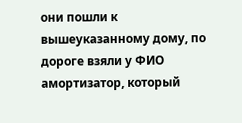они пошли к вышеуказанному дому, по дороге взяли у ФИО амортизатор, который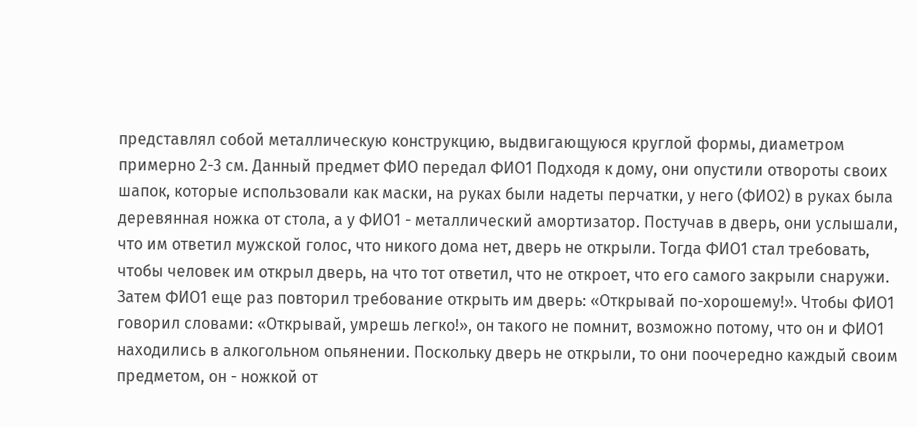представлял собой металлическую конструкцию, выдвигающуюся круглой формы, диаметром примерно 2-3 см. Данный предмет ФИО передал ФИО1 Подходя к дому, они опустили отвороты своих шапок, которые использовали как маски, на руках были надеты перчатки, у него (ФИО2) в руках была деревянная ножка от стола, а у ФИО1 - металлический амортизатор. Постучав в дверь, они услышали, что им ответил мужской голос, что никого дома нет, дверь не открыли. Тогда ФИО1 стал требовать, чтобы человек им открыл дверь, на что тот ответил, что не откроет, что его самого закрыли снаружи. Затем ФИО1 еще раз повторил требование открыть им дверь: «Открывай по-хорошему!». Чтобы ФИО1 говорил словами: «Открывай, умрешь легко!», он такого не помнит, возможно потому, что он и ФИО1 находились в алкогольном опьянении. Поскольку дверь не открыли, то они поочередно каждый своим предметом, он - ножкой от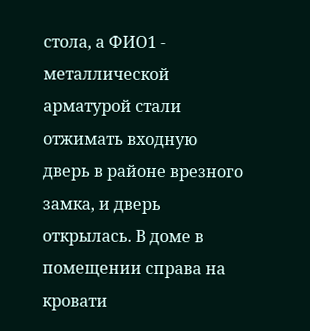стола, а ФИО1 - металлической арматурой стали отжимать входную дверь в районе врезного замка, и дверь открылась. В доме в помещении справа на кровати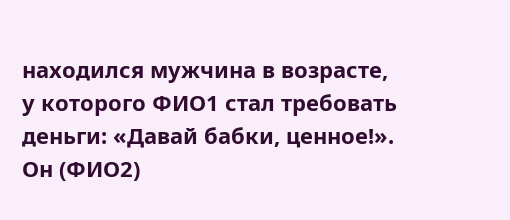находился мужчина в возрасте, у которого ФИО1 стал требовать деньги: «Давай бабки, ценное!». Он (ФИО2)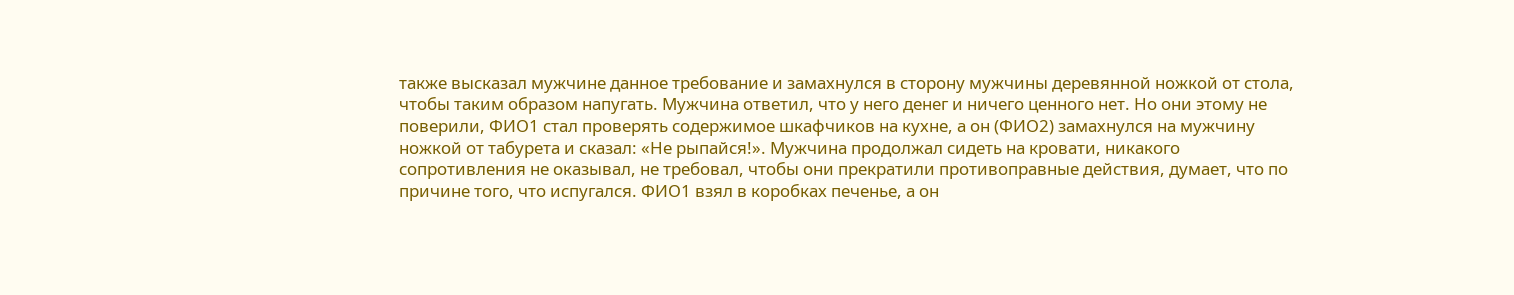также высказал мужчине данное требование и замахнулся в сторону мужчины деревянной ножкой от стола, чтобы таким образом напугать. Мужчина ответил, что у него денег и ничего ценного нет. Но они этому не поверили, ФИО1 стал проверять содержимое шкафчиков на кухне, а он (ФИО2) замахнулся на мужчину ножкой от табурета и сказал: «Не рыпайся!». Мужчина продолжал сидеть на кровати, никакого сопротивления не оказывал, не требовал, чтобы они прекратили противоправные действия, думает, что по причине того, что испугался. ФИО1 взял в коробках печенье, а он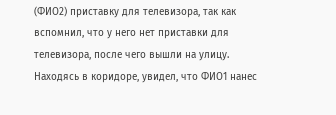(ФИО2) приставку для телевизора, так как вспомнил, что у него нет приставки для телевизора, после чего вышли на улицу. Находясь в коридоре, увидел, что ФИО1 нанес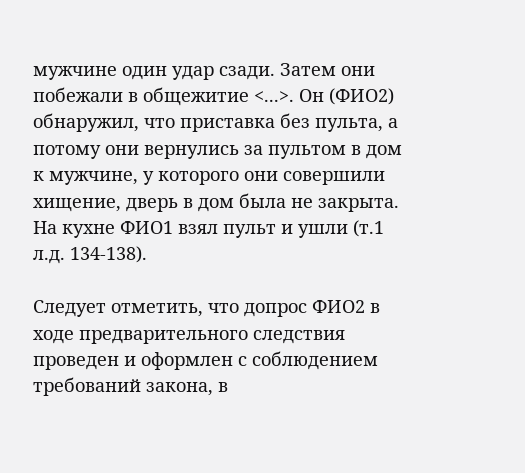мужчине один удар сзади. Затем они побежали в общежитие <...>. Он (ФИО2) обнаружил, что приставка без пульта, а потому они вернулись за пультом в дом к мужчине, у которого они совершили хищение, дверь в дом была не закрыта. На кухне ФИО1 взял пульт и ушли (т.1 л.д. 134-138).

Следует отметить, что допрос ФИО2 в ходе предварительного следствия проведен и оформлен с соблюдением требований закона, в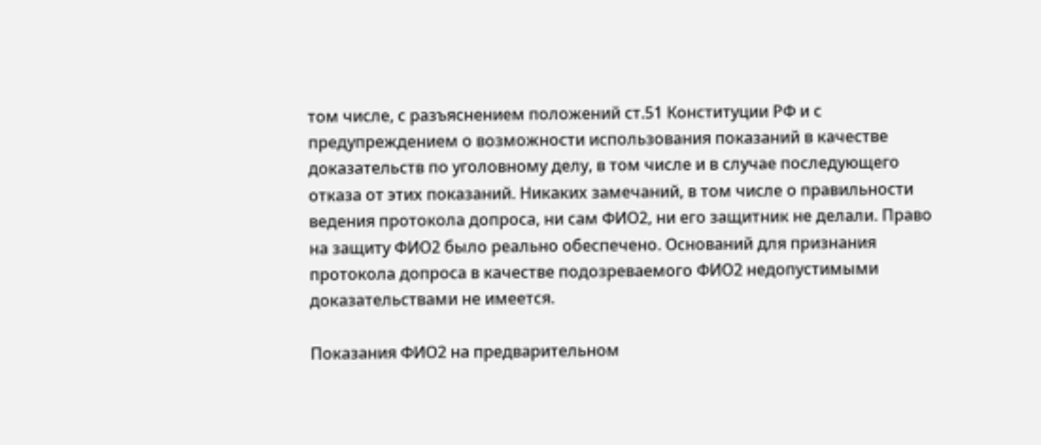том числе, с разъяснением положений ст.51 Конституции РФ и с предупреждением о возможности использования показаний в качестве доказательств по уголовному делу, в том числе и в случае последующего отказа от этих показаний. Никаких замечаний, в том числе о правильности ведения протокола допроса, ни сам ФИО2, ни его защитник не делали. Право на защиту ФИО2 было реально обеспечено. Оснований для признания протокола допроса в качестве подозреваемого ФИО2 недопустимыми доказательствами не имеется.

Показания ФИО2 на предварительном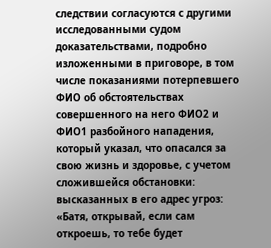следствии согласуются с другими исследованными судом доказательствами, подробно изложенными в приговоре, в том числе показаниями потерпевшего ФИО об обстоятельствах совершенного на него ФИО2 и ФИО1 разбойного нападения, который указал, что опасался за свою жизнь и здоровье, с учетом сложившейся обстановки: высказанных в его адрес угроз: «Батя, открывай, если сам откроешь, то тебе будет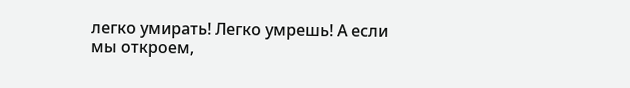легко умирать! Легко умрешь! А если мы откроем,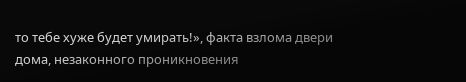то тебе хуже будет умирать!», факта взлома двери дома, незаконного проникновения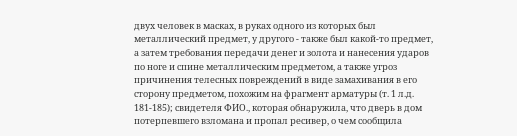двух человек в масках, в руках одного из которых был металлический предмет, у другого - также был какой-то предмет, а затем требования передачи денег и золота и нанесения ударов по ноге и спине металлическим предметом, а также угроз причинения телесных повреждений в виде замахивания в его сторону предметом, похожим на фрагмент арматуры (т. 1 л.д. 181-185); свидетеля ФИО., которая обнаружила, что дверь в дом потерпевшего взломана и пропал ресивер, о чем сообщила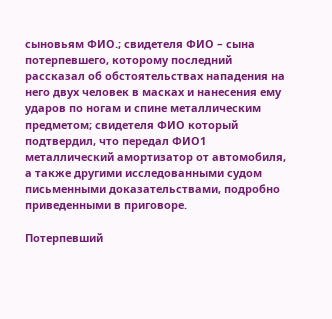сыновьям ФИО.; свидетеля ФИО – сына потерпевшего, которому последний рассказал об обстоятельствах нападения на него двух человек в масках и нанесения ему ударов по ногам и спине металлическим предметом; свидетеля ФИО который подтвердил, что передал ФИО1 металлический амортизатор от автомобиля, а также другими исследованными судом письменными доказательствами, подробно приведенными в приговоре.

Потерпевший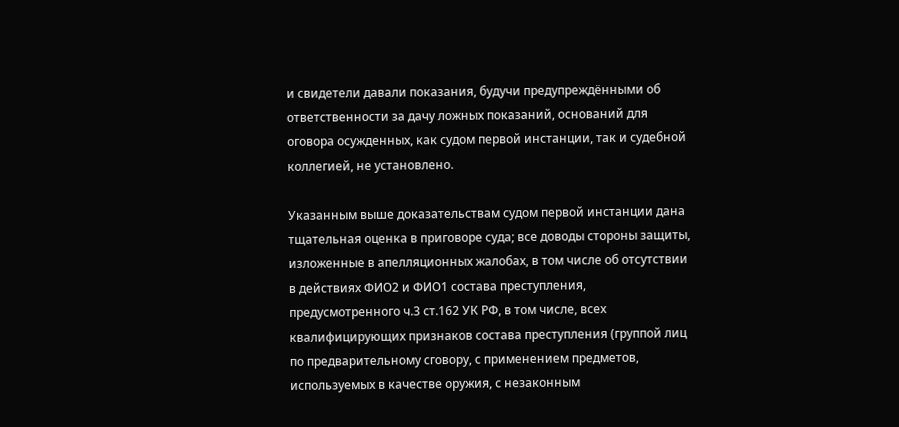и свидетели давали показания, будучи предупреждёнными об ответственности за дачу ложных показаний, оснований для оговора осужденных, как судом первой инстанции, так и судебной коллегией, не установлено.

Указанным выше доказательствам судом первой инстанции дана тщательная оценка в приговоре суда; все доводы стороны защиты, изложенные в апелляционных жалобах, в том числе об отсутствии в действиях ФИО2 и ФИО1 состава преступления, предусмотренного ч.3 ст.162 УК РФ, в том числе, всех квалифицирующих признаков состава преступления (группой лиц по предварительному сговору, с применением предметов, используемых в качестве оружия, с незаконным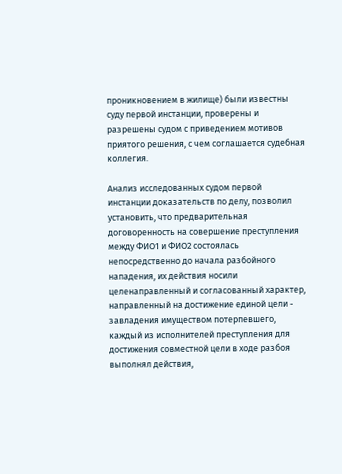проникновением в жилище) были известны суду первой инстанции, проверены и разрешены судом с приведением мотивов приятого решения, с чем соглашается судебная коллегия.

Анализ исследованных судом первой инстанции доказательств по делу, позволил установить, что предварительная договоренность на совершение преступления между ФИО1 и ФИО2 состоялась непосредственно до начала разбойного нападения, их действия носили целенаправленный и согласованный характер, направленный на достижение единой цели - завладения имуществом потерпевшего, каждый из исполнителей преступления для достижения совместной цели в ходе разбоя выполнял действия,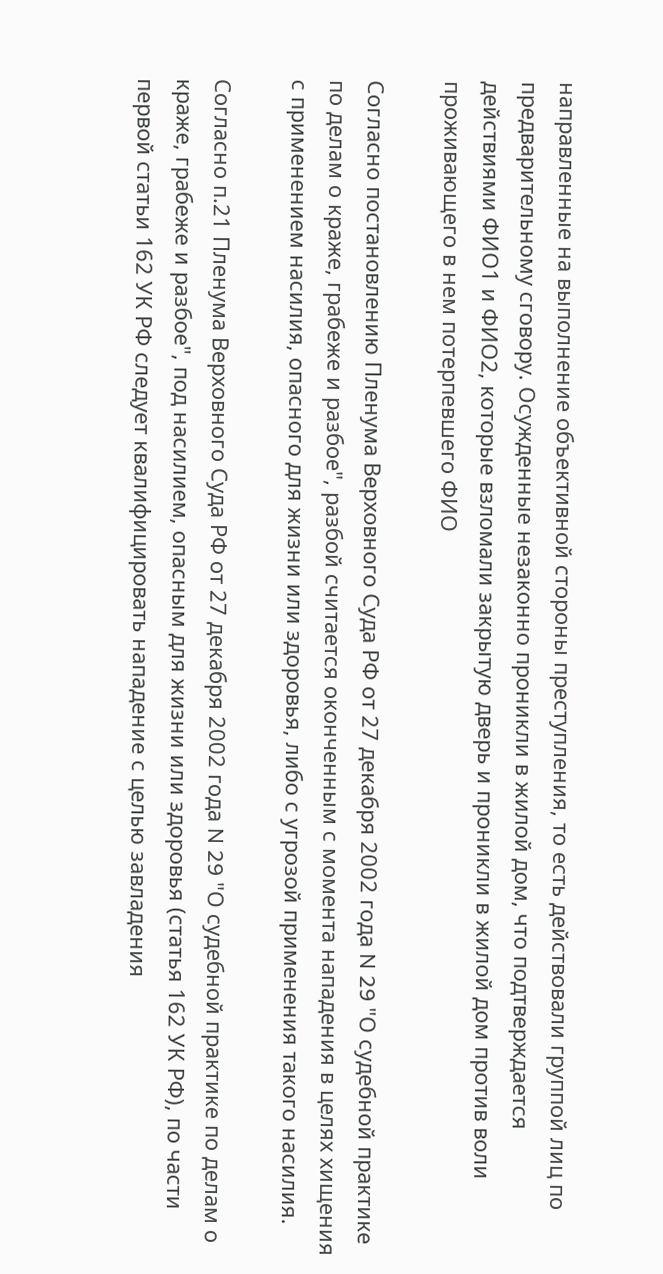направленные на выполнение объективной стороны преступления, то есть действовали группой лиц по предварительному сговору. Осужденные незаконно проникли в жилой дом, что подтверждается действиями ФИО1 и ФИО2, которые взломали закрытую дверь и проникли в жилой дом против воли проживающего в нем потерпевшего ФИО

Согласно постановлению Пленума Верховного Суда РФ от 27 декабря 2002 года N 29 "О судебной практике по делам о краже, грабеже и разбое", разбой считается оконченным с момента нападения в целях хищения с применением насилия, опасного для жизни или здоровья, либо с угрозой применения такого насилия.

Согласно п.21 Пленума Верховного Суда РФ от 27 декабря 2002 года N 29 "О судебной практике по делам о краже, грабеже и разбое", под насилием, опасным для жизни или здоровья (статья 162 УК РФ), по части первой статьи 162 УК РФ следует квалифицировать нападение с целью завладения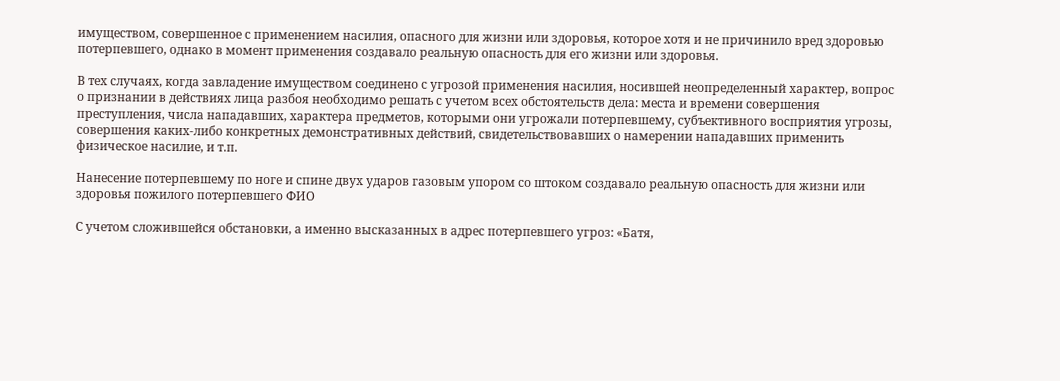имуществом, совершенное с применением насилия, опасного для жизни или здоровья, которое хотя и не причинило вред здоровью потерпевшего, однако в момент применения создавало реальную опасность для его жизни или здоровья.

В тех случаях, когда завладение имуществом соединено с угрозой применения насилия, носившей неопределенный характер, вопрос о признании в действиях лица разбоя необходимо решать с учетом всех обстоятельств дела: места и времени совершения преступления, числа нападавших, характера предметов, которыми они угрожали потерпевшему, субъективного восприятия угрозы, совершения каких-либо конкретных демонстративных действий, свидетельствовавших о намерении нападавших применить физическое насилие, и т.п.

Нанесение потерпевшему по ноге и спине двух ударов газовым упором со штоком создавало реальную опасность для жизни или здоровья пожилого потерпевшего ФИО

С учетом сложившейся обстановки, а именно высказанных в адрес потерпевшего угроз: «Батя,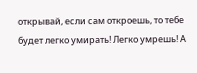открывай, если сам откроешь, то тебе будет легко умирать! Легко умрешь! А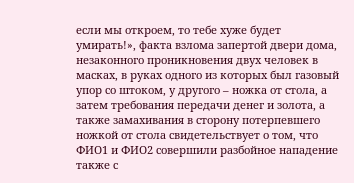если мы откроем, то тебе хуже будет умирать!», факта взлома запертой двери дома, незаконного проникновения двух человек в масках, в руках одного из которых был газовый упор со штоком, у другого – ножка от стола, а затем требования передачи денег и золота, а также замахивания в сторону потерпевшего ножкой от стола свидетельствует о том, что ФИО1 и ФИО2 совершили разбойное нападение также с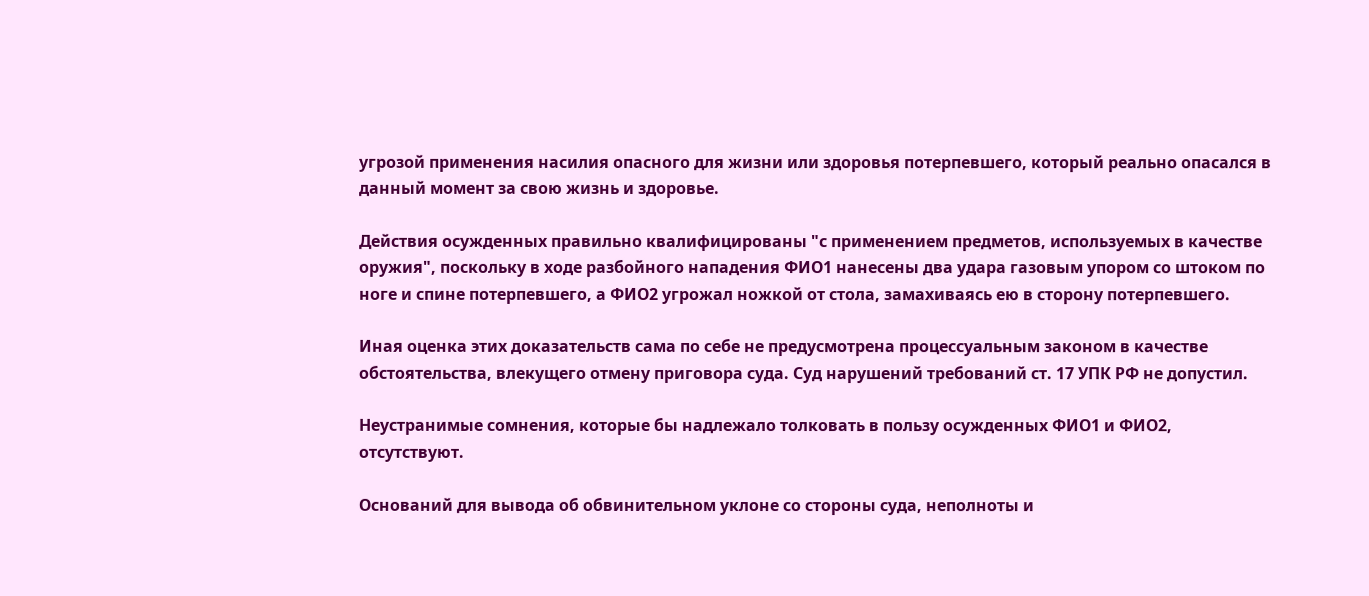угрозой применения насилия опасного для жизни или здоровья потерпевшего, который реально опасался в данный момент за свою жизнь и здоровье.

Действия осужденных правильно квалифицированы "с применением предметов, используемых в качестве оружия", поскольку в ходе разбойного нападения ФИО1 нанесены два удара газовым упором со штоком по ноге и спине потерпевшего, а ФИО2 угрожал ножкой от стола, замахиваясь ею в сторону потерпевшего.

Иная оценка этих доказательств сама по себе не предусмотрена процессуальным законом в качестве обстоятельства, влекущего отмену приговора суда. Суд нарушений требований ст. 17 УПК РФ не допустил.

Неустранимые сомнения, которые бы надлежало толковать в пользу осужденных ФИО1 и ФИО2, отсутствуют.

Оснований для вывода об обвинительном уклоне со стороны суда, неполноты и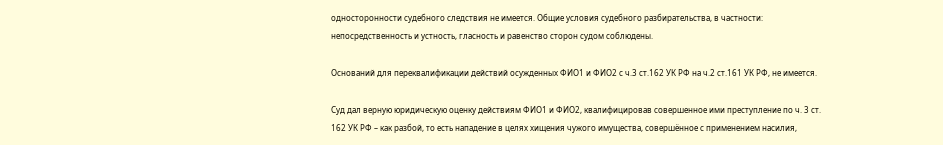односторонности судебного следствия не имеется. Общие условия судебного разбирательства, в частности: непосредственность и устность, гласность и равенство сторон судом соблюдены.

Оснований для переквалификации действий осужденных ФИО1 и ФИО2 с ч.3 ст.162 УК РФ на ч.2 ст.161 УК РФ, не имеется.

Суд дал верную юридическую оценку действиям ФИО1 и ФИО2, квалифицировав совершенное ими преступление по ч. 3 ст. 162 УК РФ – как разбой, то есть нападение в целях хищения чужого имущества, совершённое с применением насилия,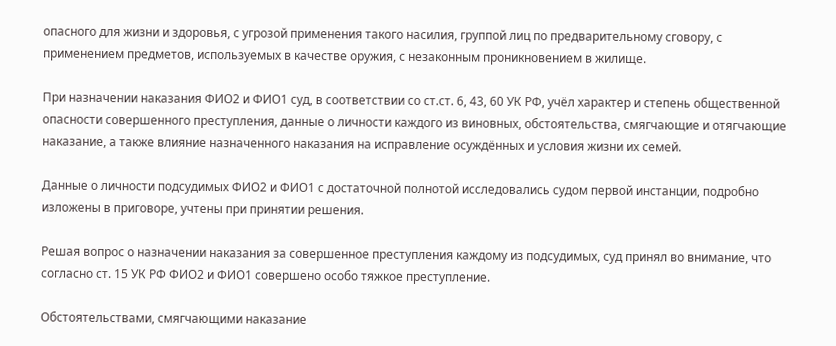опасного для жизни и здоровья, с угрозой применения такого насилия, группой лиц по предварительному сговору, с применением предметов, используемых в качестве оружия, с незаконным проникновением в жилище.

При назначении наказания ФИО2 и ФИО1 суд, в соответствии со ст.ст. 6, 43, 60 УК РФ, учёл характер и степень общественной опасности совершенного преступления, данные о личности каждого из виновных, обстоятельства, смягчающие и отягчающие наказание, а также влияние назначенного наказания на исправление осуждённых и условия жизни их семей.

Данные о личности подсудимых ФИО2 и ФИО1 с достаточной полнотой исследовались судом первой инстанции, подробно изложены в приговоре, учтены при принятии решения.

Решая вопрос о назначении наказания за совершенное преступления каждому из подсудимых, суд принял во внимание, что согласно ст. 15 УК РФ ФИО2 и ФИО1 совершено особо тяжкое преступление.

Обстоятельствами, смягчающими наказание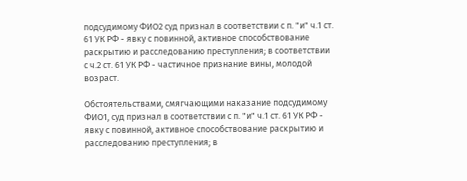подсудимому ФИО2 суд признал в соответствии с п. "и" ч.1 ст. 61 УК РФ - явку с повинной, активное способствование раскрытию и расследованию преступления; в соответствии с ч.2 ст. 61 УК РФ - частичное признание вины, молодой возраст.

Обстоятельствами, смягчающими наказание подсудимому ФИО1, суд признал в соответствии с п. "и" ч.1 ст. 61 УК РФ - явку с повинной, активное способствование раскрытию и расследованию преступления; в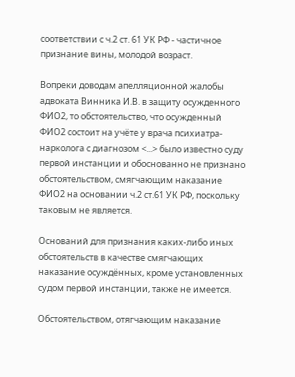соответствии с ч.2 ст. 61 УК РФ - частичное признание вины, молодой возраст.

Вопреки доводам апелляционной жалобы адвоката Винника И.В. в защиту осужденного ФИО2, то обстоятельство, что осужденный ФИО2 состоит на учёте у врача психиатра-нарколога с диагнозом <...> было известно суду первой инстанции и обоснованно не признано обстоятельством, смягчающим наказание ФИО2 на основании ч.2 ст.61 УК РФ, поскольку таковым не является.

Оснований для признания каких-либо иных обстоятельств в качестве смягчающих наказание осуждённых, кроме установленных судом первой инстанции, также не имеется.

Обстоятельством, отягчающим наказание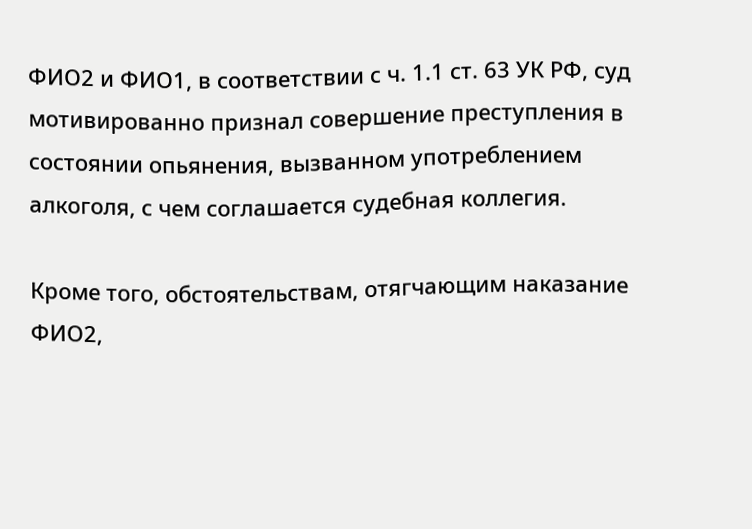ФИО2 и ФИО1, в соответствии с ч. 1.1 ст. 63 УК РФ, суд мотивированно признал совершение преступления в состоянии опьянения, вызванном употреблением алкоголя, с чем соглашается судебная коллегия.

Кроме того, обстоятельствам, отягчающим наказание ФИО2,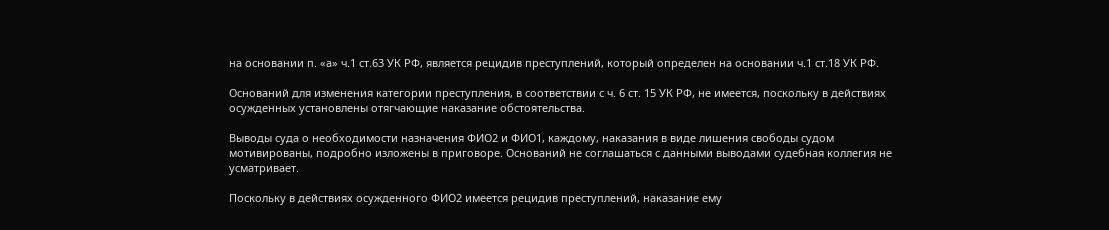на основании п. «а» ч.1 ст.63 УК РФ, является рецидив преступлений, который определен на основании ч.1 ст.18 УК РФ.

Оснований для изменения категории преступления, в соответствии с ч. 6 ст. 15 УК РФ, не имеется, поскольку в действиях осужденных установлены отягчающие наказание обстоятельства.

Выводы суда о необходимости назначения ФИО2 и ФИО1, каждому, наказания в виде лишения свободы судом мотивированы, подробно изложены в приговоре. Оснований не соглашаться с данными выводами судебная коллегия не усматривает.

Поскольку в действиях осужденного ФИО2 имеется рецидив преступлений, наказание ему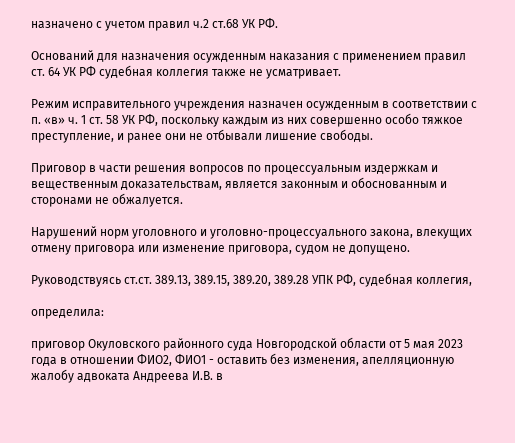назначено с учетом правил ч.2 ст.68 УК РФ.

Оснований для назначения осужденным наказания с применением правил ст. 64 УК РФ судебная коллегия также не усматривает.

Режим исправительного учреждения назначен осужденным в соответствии с п. «в» ч. 1 ст. 58 УК РФ, поскольку каждым из них совершенно особо тяжкое преступление, и ранее они не отбывали лишение свободы.

Приговор в части решения вопросов по процессуальным издержкам и вещественным доказательствам, является законным и обоснованным и сторонами не обжалуется.

Нарушений норм уголовного и уголовно-процессуального закона, влекущих отмену приговора или изменение приговора, судом не допущено.

Руководствуясь ст.ст. 389.13, 389.15, 389.20, 389.28 УПК РФ, судебная коллегия,

определила:

приговор Окуловского районного суда Новгородской области от 5 мая 2023 года в отношении ФИО2, ФИО1 - оставить без изменения, апелляционную жалобу адвоката Андреева И.В. в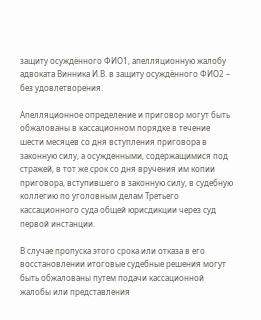защиту осуждённого ФИО1, апелляционную жалобу адвоката Винника И.В. в защиту осуждённого ФИО2 – без удовлетворения.

Апелляционное определение и приговор могут быть обжалованы в кассационном порядке в течение шести месяцев со дня вступления приговора в законную силу, а осужденными, содержащимися под стражей, в тот же срок со дня вручения им копии приговора, вступившего в законную силу, в судебную коллегию по уголовным делам Третьего кассационного суда общей юрисдикции через суд первой инстанции.

В случае пропуска этого срока или отказа в его восстановлении итоговые судебные решения могут быть обжалованы путем подачи кассационной жалобы или представления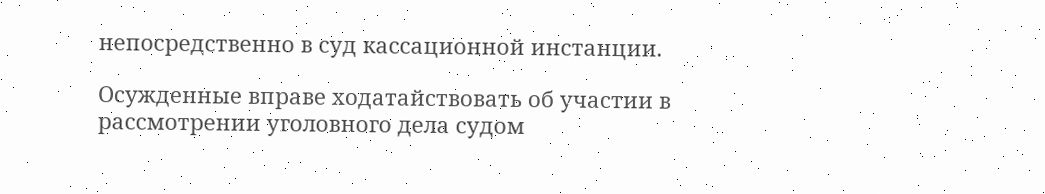непосредственно в суд кассационной инстанции.

Осужденные вправе ходатайствовать об участии в рассмотрении уголовного дела судом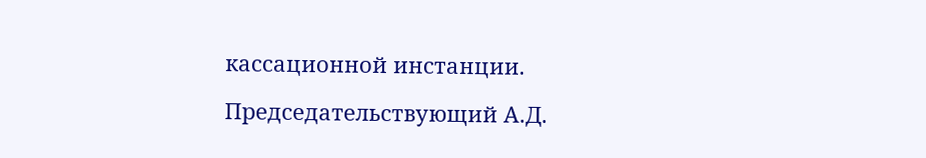кассационной инстанции.

Председательствующий А.Д.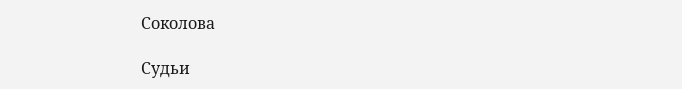Соколова

Судьи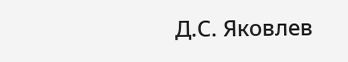Д.С. Яковлев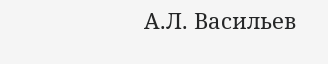А.Л. Васильев